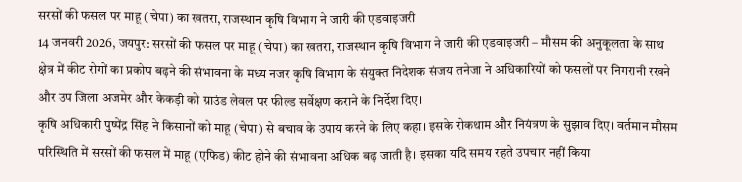सरसों की फसल पर माहू (चेपा) का खतरा, राजस्थान कृषि विभाग ने जारी की एडवाइजरी
14 जनवरी 2026, जयपुर: सरसों की फसल पर माहू (चेपा) का खतरा, राजस्थान कृषि विभाग ने जारी की एडवाइजरी – मौसम की अनुकूलता के साथ क्षेत्र में कीट रोगों का प्रकोप बढ़ने की संभावना के मध्य नजर कृषि विभाग के संयुक्त निदेशक संजय तनेजा ने अधिकारियों को फसलों पर निगरानी रखने और उप जिला अजमेर और केकड़ी को ग्राउंड लेवल पर फील्ड सर्वेक्षण कराने के निर्देश दिए।
कृषि अधिकारी पुष्पेंद्र सिंह ने किसानों को माहू (चेपा) से बचाव के उपाय करने के लिए कहा। इसके रोकथाम और नियंत्रण के सुझाव दिए। वर्तमान मौसम परिस्थिति में सरसों की फसल में माहू (एफिड) कीट होने की संभावना अधिक बढ़ जाती है। इसका यदि समय रहते उपचार नहीं किया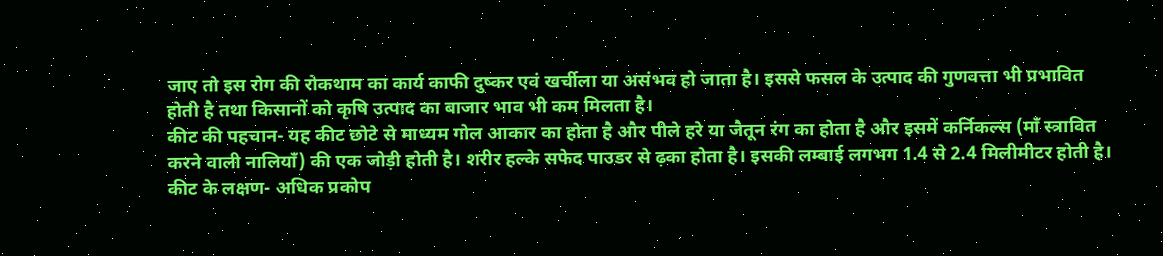जाए तो इस रोग की रोकथाम का कार्य काफी दुष्कर एवं खर्चीला या असंभव हो जाता है। इससे फसल के उत्पाद की गुणवत्ता भी प्रभावित होती है तथा किसानों को कृषि उत्पाद का बाजार भाव भी कम मिलता है।
कीट की पहचान- यह कीट छोटे से माध्यम गोल आकार का होता है और पीले हरे या जैतून रंग का होता है और इसमें कर्निकल्स (माँ स्त्रावित करने वाली नालियाँ) की एक जोड़ी होती है। शरीर हल्के सफेद पाउडर से ढ़का होता है। इसकी लम्बाई लगभग 1.4 से 2.4 मिलीमीटर होती है।
कीट के लक्षण- अधिक प्रकोप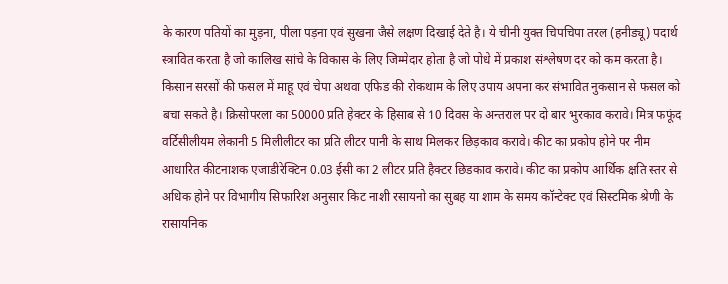के कारण पतियों का मुड़ना, पीला पड़ना एवं सुखना जैसे लक्षण दिखाई देते है। ये चीनी युक्त चिपचिपा तरल (हनीड्यू) पदार्थ स्त्रावित करता है जो कालिख सांचे के विकास के लिए जिम्मेदार होता है जो पोधे में प्रकाश संश्लेषण दर को कम करता है।
किसान सरसों की फसल में माहू एवं चेपा अथवा एफिड की रोकथाम के लिए उपाय अपना कर संभावित नुकसान से फसल को बचा सकते है। क्रिसोपरला का 50000 प्रति हेक्टर के हिसाब से 10 दिवस के अन्तराल पर दो बार भुरकाव करावे। मित्र फफूंद वर्टिसीलीयम लेकानी 5 मिलीलीटर का प्रति लीटर पानी के साथ मिलकर छिड़काव करावे। कीट का प्रकोप होने पर नीम आधारित कीटनाशक एजाडीरेक्टिन 0.03 ईसी का 2 लीटर प्रति हैक्टर छिडकाव करावे। कीट का प्रकोप आर्थिक क्षति स्तर से अधिक होने पर विभागीय सिफारिश अनुसार किट नाशी रसायनो का सुबह या शाम के समय कॉन्टेक्ट एवं सिस्टमिक श्रेणी के रासायनिक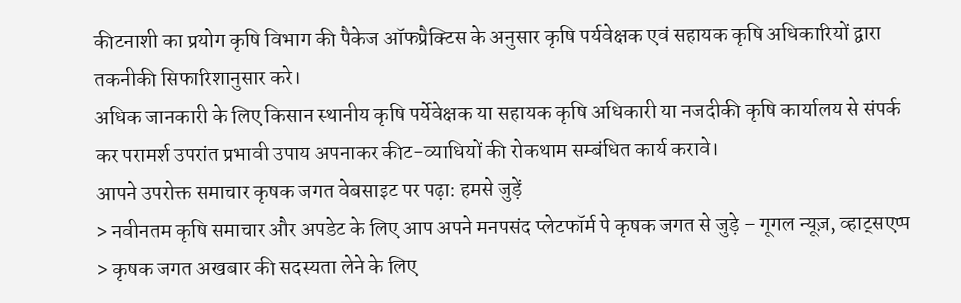कीटनाशी का प्रयोग कृषि विभाग की पैकेज ऑफप्रैक्टिस के अनुसार कृषि पर्यवेक्षक एवं सहायक कृषि अधिकारियों द्वारा तकनीकी सिफारिशानुसार करे।
अधिक जानकारी के लिए किसान स्थानीय कृषि पर्येवेक्षक या सहायक कृषि अधिकारी या नजदीकी कृषि कार्यालय से संपर्क कर परामर्श उपरांत प्रभावी उपाय अपनाकर कीट-व्याधियों की रोकथाम सम्बंधित कार्य करावे।
आपने उपरोक्त समाचार कृषक जगत वेबसाइट पर पढ़ा: हमसे जुड़ें
> नवीनतम कृषि समाचार और अपडेट के लिए आप अपने मनपसंद प्लेटफॉर्म पे कृषक जगत से जुड़े – गूगल न्यूज़, व्हाट्सएप्प
> कृषक जगत अखबार की सदस्यता लेने के लिए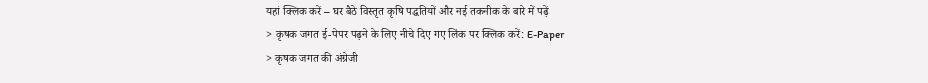यहां क्लिक करें – घर बैठे विस्तृत कृषि पद्धतियों और नई तकनीक के बारे में पढ़ें
> कृषक जगत ई-पेपर पढ़ने के लिए नीचे दिए गए लिंक पर क्लिक करें: E-Paper
> कृषक जगत की अंग्रेजी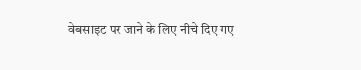वेबसाइट पर जाने के लिए नीचे दिए गए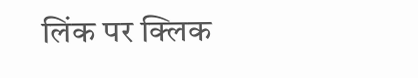लिंक पर क्लिक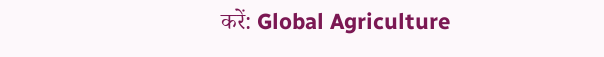करें: Global Agriculture